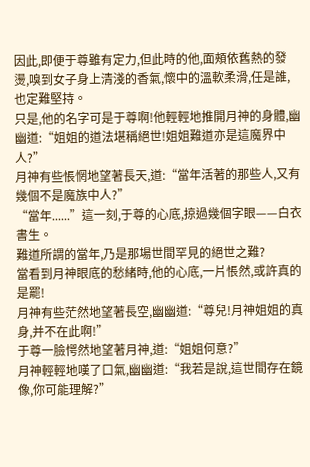因此,即便于尊雖有定力,但此時的他,面頰依舊熱的發燙,嗅到女子身上清淺的香氣,懷中的溫軟柔滑,任是誰,也定難堅持。
只是,他的名字可是于尊啊!他輕輕地推開月神的身體,幽幽道:“姐姐的道法堪稱絕世!姐姐難道亦是這魔界中人?”
月神有些悵惘地望著長天,道:“當年活著的那些人,又有幾個不是魔族中人?”
“當年......”這一刻,于尊的心底,掠過幾個字眼——白衣書生。
難道所謂的當年,乃是那場世間罕見的絕世之難?
當看到月神眼底的愁緒時,他的心底,一片悵然,或許真的是罷!
月神有些茫然地望著長空,幽幽道:“尊兒!月神姐姐的真身,并不在此啊!”
于尊一臉愕然地望著月神,道:“姐姐何意?”
月神輕輕地嘆了口氣,幽幽道:“我若是說,這世間存在鏡像,你可能理解?”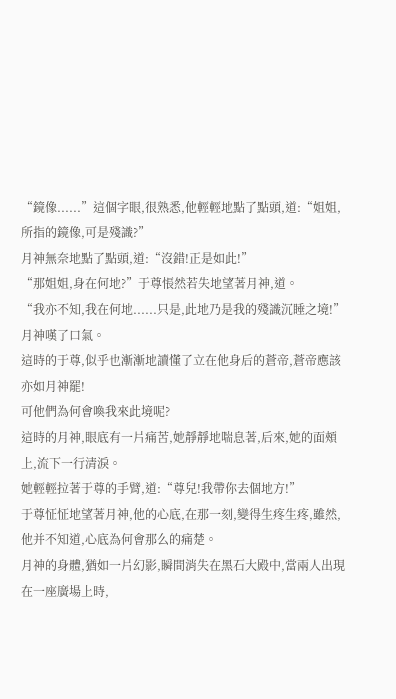“鏡像......”這個字眼,很熟悉,他輕輕地點了點頭,道:“姐姐,所指的鏡像,可是殘識?”
月神無奈地點了點頭,道:“沒錯!正是如此!”
“那姐姐,身在何地?”于尊悵然若失地望著月神,道。
“我亦不知,我在何地......只是,此地乃是我的殘識沉睡之境!”月神嘆了口氣。
這時的于尊,似乎也漸漸地讀懂了立在他身后的蒼帝,蒼帝應該亦如月神罷!
可他們為何會喚我來此境呢?
這時的月神,眼底有一片痛苦,她靜靜地喘息著,后來,她的面頰上,流下一行清淚。
她輕輕拉著于尊的手臂,道:“尊兒!我帶你去個地方!”
于尊怔怔地望著月神,他的心底,在那一刻,變得生疼生疼,雖然,他并不知道,心底為何會那么的痛楚。
月神的身體,猶如一片幻影,瞬間消失在黑石大殿中,當兩人出現在一座廣場上時,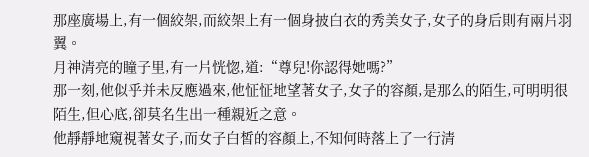那座廣場上,有一個絞架,而絞架上有一個身披白衣的秀美女子,女子的身后則有兩片羽翼。
月神清亮的瞳子里,有一片恍惚,道:“尊兒!你認得她嗎?”
那一刻,他似乎并未反應過來,他怔怔地望著女子,女子的容顏,是那么的陌生,可明明很陌生,但心底,卻莫名生出一種親近之意。
他靜靜地窺視著女子,而女子白皙的容顏上,不知何時落上了一行清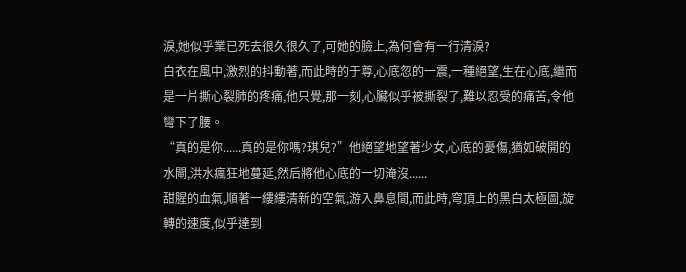淚,她似乎業已死去很久很久了,可她的臉上,為何會有一行清淚?
白衣在風中,激烈的抖動著,而此時的于尊,心底忽的一震,一種絕望,生在心底,繼而是一片撕心裂肺的疼痛,他只覺,那一刻,心臟似乎被撕裂了,難以忍受的痛苦,令他彎下了腰。
“真的是你......真的是你嗎?琪兒?”他絕望地望著少女,心底的憂傷,猶如破開的水閘,洪水瘋狂地蔓延,然后將他心底的一切淹沒......
甜腥的血氣,順著一縷縷清新的空氣,游入鼻息間,而此時,穹頂上的黑白太極圖,旋轉的速度,似乎達到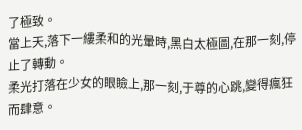了極致。
當上天,落下一縷柔和的光暈時,黑白太極圖,在那一刻,停止了轉動。
柔光打落在少女的眼瞼上,那一刻,于尊的心跳,變得瘋狂而肆意。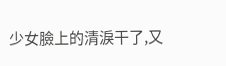少女臉上的清淚干了,又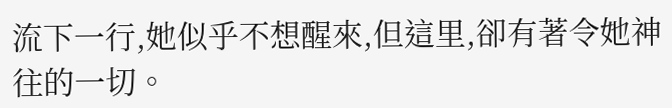流下一行,她似乎不想醒來,但這里,卻有著令她神往的一切。